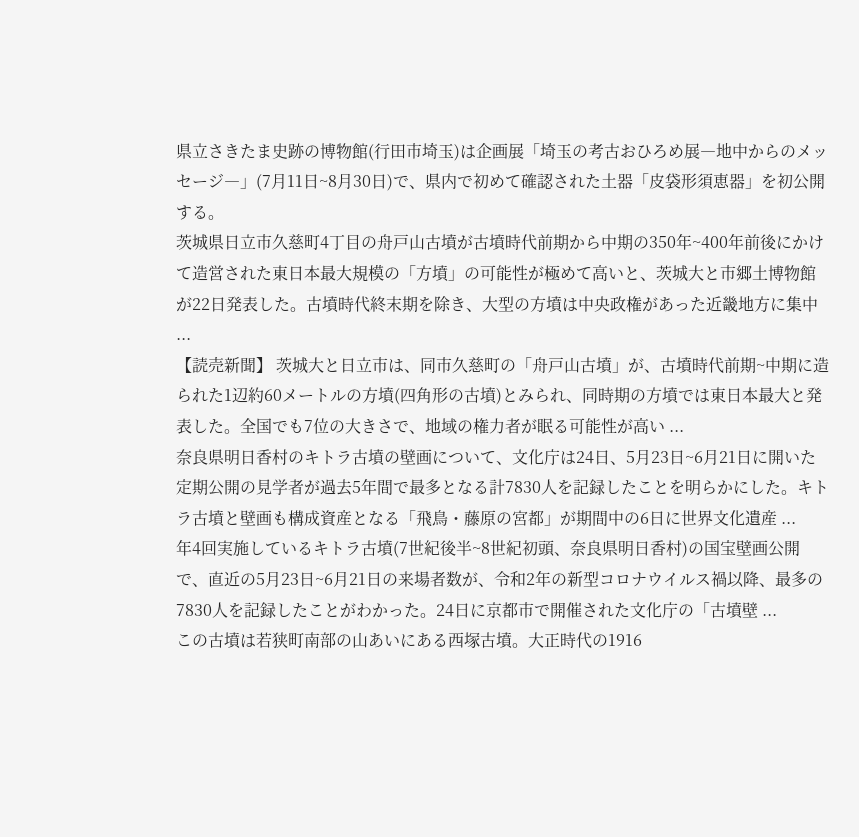県立さきたま史跡の博物館(行田市埼玉)は企画展「埼玉の考古おひろめ展―地中からのメッセージ―」(7月11日~8月30日)で、県内で初めて確認された土器「皮袋形須恵器」を初公開する。
茨城県日立市久慈町4丁目の舟戸山古墳が古墳時代前期から中期の350年~400年前後にかけて造営された東日本最大規模の「方墳」の可能性が極めて高いと、茨城大と市郷土博物館が22日発表した。古墳時代終末期を除き、大型の方墳は中央政権があった近畿地方に集中 ...
【読売新聞】 茨城大と日立市は、同市久慈町の「舟戸山古墳」が、古墳時代前期~中期に造られた1辺約60メートルの方墳(四角形の古墳)とみられ、同時期の方墳では東日本最大と発表した。全国でも7位の大きさで、地域の権力者が眠る可能性が高い ...
奈良県明日香村のキトラ古墳の壁画について、文化庁は24日、5月23日~6月21日に開いた定期公開の見学者が過去5年間で最多となる計7830人を記録したことを明らかにした。キトラ古墳と壁画も構成資産となる「飛鳥・藤原の宮都」が期間中の6日に世界文化遺産 ...
年4回実施しているキトラ古墳(7世紀後半~8世紀初頭、奈良県明日香村)の国宝壁画公開で、直近の5月23日~6月21日の来場者数が、令和2年の新型コロナウイルス禍以降、最多の7830人を記録したことがわかった。24日に京都市で開催された文化庁の「古墳壁 ...
この古墳は若狭町南部の山あいにある西塚古墳。大正時代の1916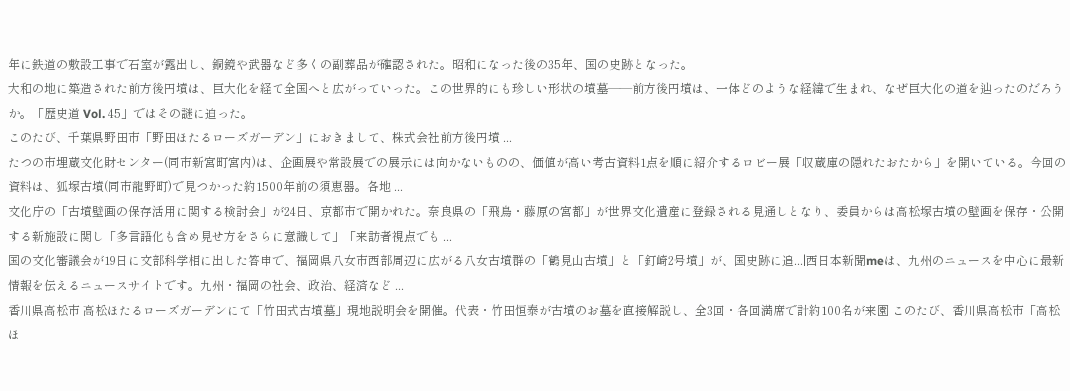年に鉄道の敷設工事で石室が露出し、銅鏡や武器など多くの副葬品が確認された。昭和になった後の35年、国の史跡となった。
大和の地に築造された前方後円墳は、巨大化を経て全国へと広がっていった。この世界的にも珍しい形状の墳墓――前方後円墳は、一体どのような経緯で生まれ、なぜ巨大化の道を辿ったのだろうか。「歴史道 Vol. 45」ではその謎に迫った。
このたび、千葉県野田市「野田ほたるローズガーデン」におきまして、株式会社前方後円墳 ...
たつの市埋蔵文化財センター(同市新宮町宮内)は、企画展や常設展での展示には向かないものの、価値が高い考古資料1点を順に紹介するロビー展「収蔵庫の隠れたおたから」を開いている。今回の資料は、狐塚古墳(同市龍野町)で見つかった約1500年前の須恵器。各地 ...
文化庁の「古墳壁画の保存活用に関する検討会」が24日、京都市で開かれた。奈良県の「飛鳥・藤原の宮都」が世界文化遺産に登録される見通しとなり、委員からは高松塚古墳の壁画を保存・公開する新施設に関し「多言語化も含め見せ方をさらに意識して」「来訪者視点でも ...
国の文化審議会が19日に文部科学相に出した答申で、福岡県八女市西部周辺に広がる八女古墳群の「鶴見山古墳」と「釘崎2号墳」が、国史跡に追...|西日本新聞meは、九州のニュースを中心に最新情報を伝えるニュースサイトです。九州・福岡の社会、政治、経済など ...
香川県高松市 高松ほたるローズガーデンにて「竹田式古墳墓」現地説明会を開催。代表・竹田恒泰が古墳のお墓を直接解説し、全3回・各回満席で計約100名が来園 このたび、香川県高松市「高松ほ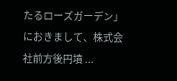たるローズガーデン」におきまして、株式会社前方後円墳 ...